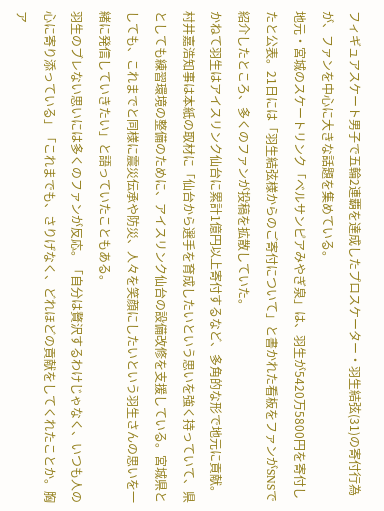フィギュアスケート男子で五輪2連覇を達成したプロスケーター・羽生結弦(31)の寄付行為が、ファンを中心に大きな話題を集めている。
地元・宮城のスケートリンク「ベルサンピアみやぎ泉」は、羽生が5420万5800円を寄付したと公表。21日には「羽生結弦様からのご寄付について」と書かれた看板をファンがSNSで紹介したところ、多くのファンが投稿を拡散していた。
かねて羽生はアイスリンク仙台に累計1億円以上寄付するなど、多角的な形で地元に貢献。村井嘉浩知事は本紙の取材に「仙台から選手を育成したいという思いを強く持っていて、県としても練習環境の整備のために、アイスリンク仙台の設備改修を支援している。宮城県としても、これまでと同様に震災伝承や防災、人々を笑顔にしたいという羽生さんの思いを一緒に発信していきたい」と語っていたこともある。
羽生のブレない思いには多くのファンが反応。「自分は贅沢するわけじゃなく、いつも人の心に寄り添っている」「これまでも、さりげなく、どれほどの貢献をしてくれたことか。胸ア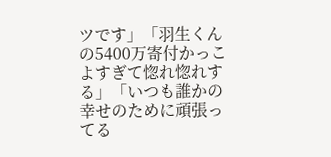ツです」「羽生くんの5400万寄付かっこよすぎて惚れ惚れする」「いつも誰かの幸せのために頑張ってる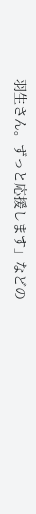羽生さん。ずっと応援します」などの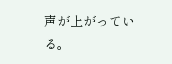声が上がっている。